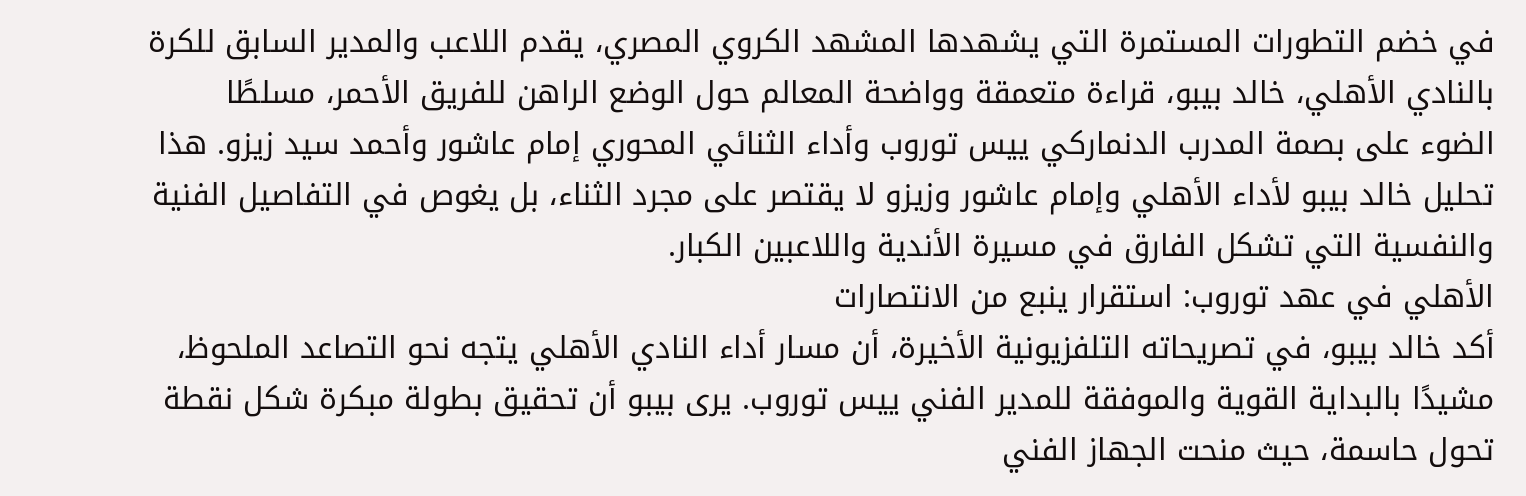في خضم التطورات المستمرة التي يشهدها المشهد الكروي المصري، يقدم اللاعب والمدير السابق للكرة بالنادي الأهلي، خالد بيبو، قراءة متعمقة وواضحة المعالم حول الوضع الراهن للفريق الأحمر، مسلطًا الضوء على بصمة المدرب الدنماركي ييس توروب وأداء الثنائي المحوري إمام عاشور وأحمد سيد زيزو. هذا تحليل خالد بيبو لأداء الأهلي وإمام عاشور وزيزو لا يقتصر على مجرد الثناء، بل يغوص في التفاصيل الفنية والنفسية التي تشكل الفارق في مسيرة الأندية واللاعبين الكبار.
الأهلي في عهد توروب: استقرار ينبع من الانتصارات
أكد خالد بيبو، في تصريحاته التلفزيونية الأخيرة، أن مسار أداء النادي الأهلي يتجه نحو التصاعد الملحوظ، مشيدًا بالبداية القوية والموفقة للمدير الفني ييس توروب. يرى بيبو أن تحقيق بطولة مبكرة شكل نقطة تحول حاسمة، حيث منحت الجهاز الفني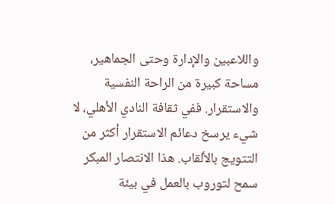واللاعبين والإدارة وحتى الجماهير، مساحة كبيرة من الراحة النفسية والاستقرار. ففي ثقافة النادي الأهلي، لا شيء يرسخ دعائم الاستقرار أكثر من التتويج بالألقاب. هذا الانتصار المبكر سمح لتوروب بالعمل في بيئة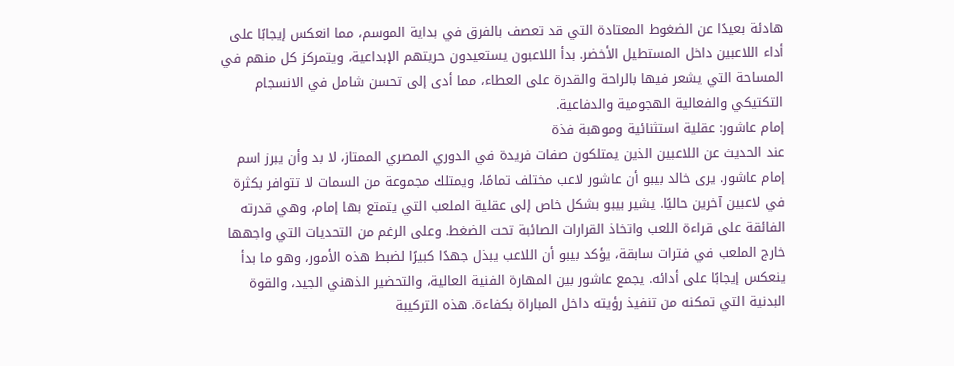هادئة بعيدًا عن الضغوط المعتادة التي قد تعصف بالفرق في بداية الموسم، مما انعكس إيجابًا على أداء اللاعبين داخل المستطيل الأخضر. بدأ اللاعبون يستعيدون حريتهم الإبداعية، ويتمركز كل منهم في المساحة التي يشعر فيها بالراحة والقدرة على العطاء، مما أدى إلى تحسن شامل في الانسجام التكتيكي والفعالية الهجومية والدفاعية.
إمام عاشور: عقلية استثنائية وموهبة فذة
عند الحديث عن اللاعبين الذين يمتلكون صفات فريدة في الدوري المصري الممتاز، لا بد وأن يبرز اسم إمام عاشور. يرى خالد بيبو أن عاشور لاعب مختلف تمامًا، ويمتلك مجموعة من السمات لا تتوافر بكثرة في لاعبين آخرين حاليًا. يشير بيبو بشكل خاص إلى عقلية الملعب التي يتمتع بها إمام، وهي قدرته الفائقة على قراءة اللعب واتخاذ القرارات الصائبة تحت الضغط. وعلى الرغم من التحديات التي واجهها خارج الملعب في فترات سابقة، يؤكد بيبو أن اللاعب يبذل جهدًا كبيرًا لضبط هذه الأمور، وهو ما بدأ ينعكس إيجابًا على أدائه. يجمع عاشور بين المهارة الفنية العالية، والتحضير الذهني الجيد، والقوة البدنية التي تمكنه من تنفيذ رؤيته داخل المباراة بكفاءة. هذه التركيبة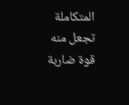المتكاملة تجعل منه قوة ضاربة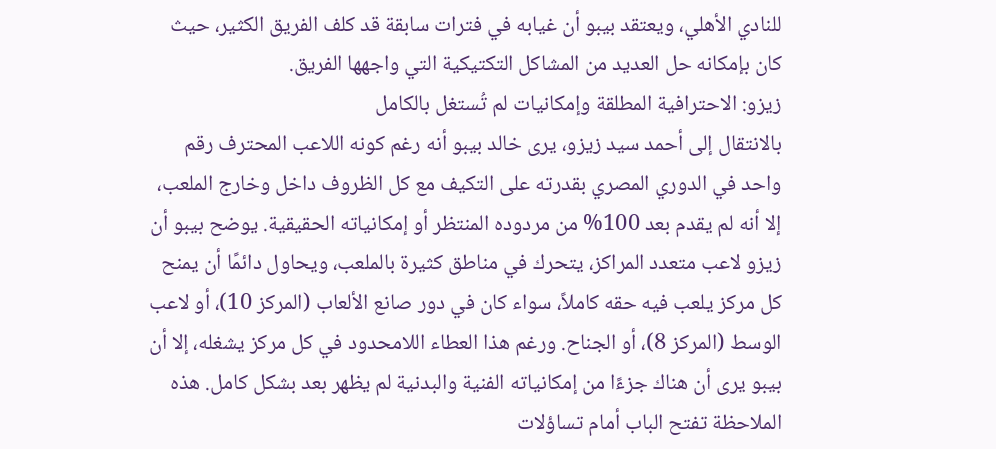للنادي الأهلي، ويعتقد بيبو أن غيابه في فترات سابقة قد كلف الفريق الكثير، حيث كان بإمكانه حل العديد من المشاكل التكتيكية التي واجهها الفريق.
زيزو: الاحترافية المطلقة وإمكانيات لم تُستغل بالكامل
بالانتقال إلى أحمد سيد زيزو، يرى خالد بيبو أنه رغم كونه اللاعب المحترف رقم واحد في الدوري المصري بقدرته على التكيف مع كل الظروف داخل وخارج الملعب، إلا أنه لم يقدم بعد 100% من مردوده المنتظر أو إمكانياته الحقيقية. يوضح بيبو أن زيزو لاعب متعدد المراكز، يتحرك في مناطق كثيرة بالملعب، ويحاول دائمًا أن يمنح كل مركز يلعب فيه حقه كاملاً، سواء كان في دور صانع الألعاب (المركز 10)، أو لاعب الوسط (المركز 8)، أو الجناح. ورغم هذا العطاء اللامحدود في كل مركز يشغله، إلا أن بيبو يرى أن هناك جزءًا من إمكانياته الفنية والبدنية لم يظهر بعد بشكل كامل. هذه الملاحظة تفتح الباب أمام تساؤلات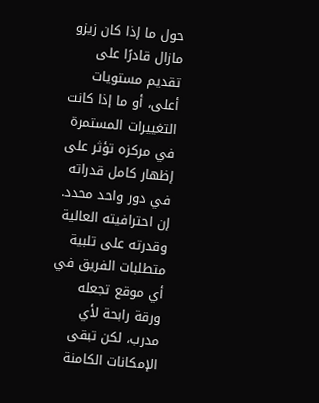حول ما إذا كان زيزو مازال قادرًا على تقديم مستويات أعلى، أو ما إذا كانت التغييرات المستمرة في مركزه تؤثر على إظهار كامل قدراته في دور واحد محدد. إن احترافيته العالية وقدرته على تلبية متطلبات الفريق في أي موقع تجعله ورقة رابحة لأي مدرب، لكن تبقى الإمكانات الكامنة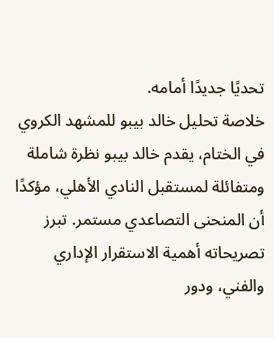تحديًا جديدًا أمامه.
خلاصة تحليل خالد بيبو للمشهد الكروي
في الختام، يقدم خالد بيبو نظرة شاملة ومتفائلة لمستقبل النادي الأهلي، مؤكدًا أن المنحنى التصاعدي مستمر. تبرز تصريحاته أهمية الاستقرار الإداري والفني، ودور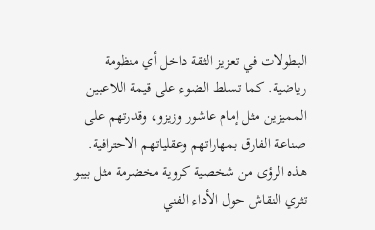البطولات في تعزيز الثقة داخل أي منظومة رياضية. كما تسلط الضوء على قيمة اللاعبين المميزين مثل إمام عاشور وزيزو، وقدرتهم على صناعة الفارق بمهاراتهم وعقلياتهم الاحترافية. هذه الرؤى من شخصية كروية مخضرمة مثل بيبو تثري النقاش حول الأداء الفني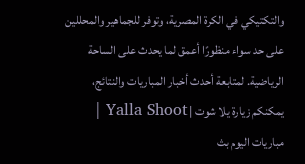والتكتيكي في الكرة المصرية، وتوفر للجماهير والمحللين على حد سواء منظورًا أعمق لما يحدث على الساحة الرياضية. لمتابعة أحدث أخبار المباريات والنتائج، يمكنكم زيارة يلا شوت | Yalla Shoot | مباريات اليوم بث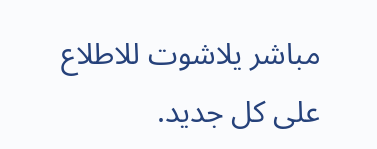مباشر يلاشوت للاطلاع على كل جديد.